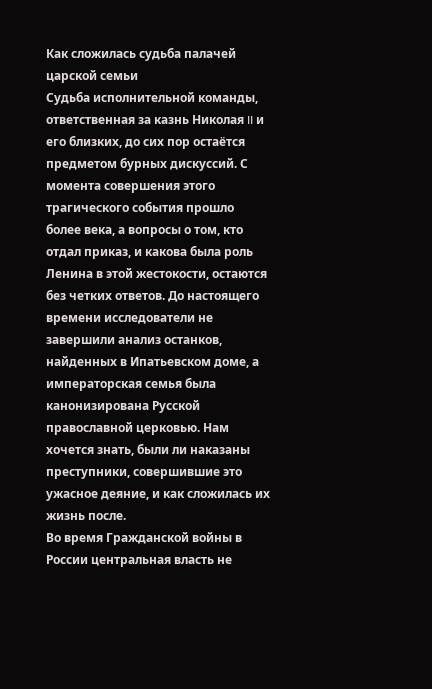Как сложилась судьба палачей царской семьи
Судьба исполнительной команды, ответственная за казнь Николая II и его близких, до сих пор остаётся предметом бурных дискуссий. С момента совершения этого трагического события прошло более века, а вопросы о том, кто отдал приказ, и какова была роль Ленина в этой жестокости, остаются без четких ответов. До настоящего времени исследователи не завершили анализ останков, найденных в Ипатьевском доме, а императорская семья была канонизирована Русской православной церковью. Нам хочется знать, были ли наказаны преступники, совершившие это ужасное деяние, и как сложилась их жизнь после.
Во время Гражданской войны в России центральная власть не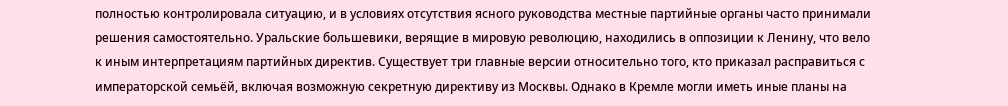полностью контролировала ситуацию, и в условиях отсутствия ясного руководства местные партийные органы часто принимали решения самостоятельно. Уральские большевики, верящие в мировую революцию, находились в оппозиции к Ленину, что вело к иным интерпретациям партийных директив. Существует три главные версии относительно того, кто приказал расправиться с императорской семьёй, включая возможную секретную директиву из Москвы. Однако в Кремле могли иметь иные планы на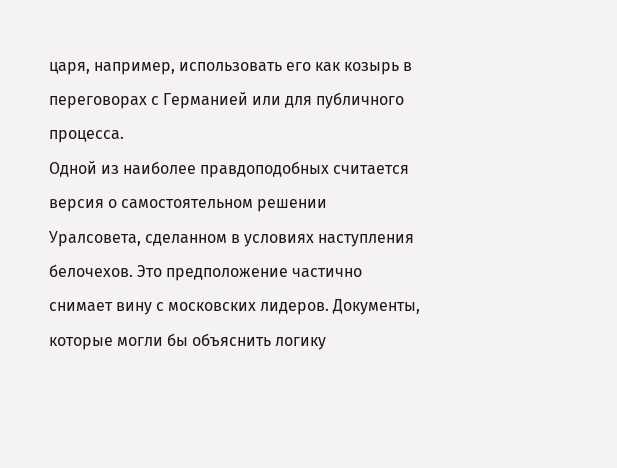царя, например, использовать его как козырь в переговорах с Германией или для публичного процесса.
Одной из наиболее правдоподобных считается версия о самостоятельном решении Уралсовета, сделанном в условиях наступления белочехов. Это предположение частично снимает вину с московских лидеров. Документы, которые могли бы объяснить логику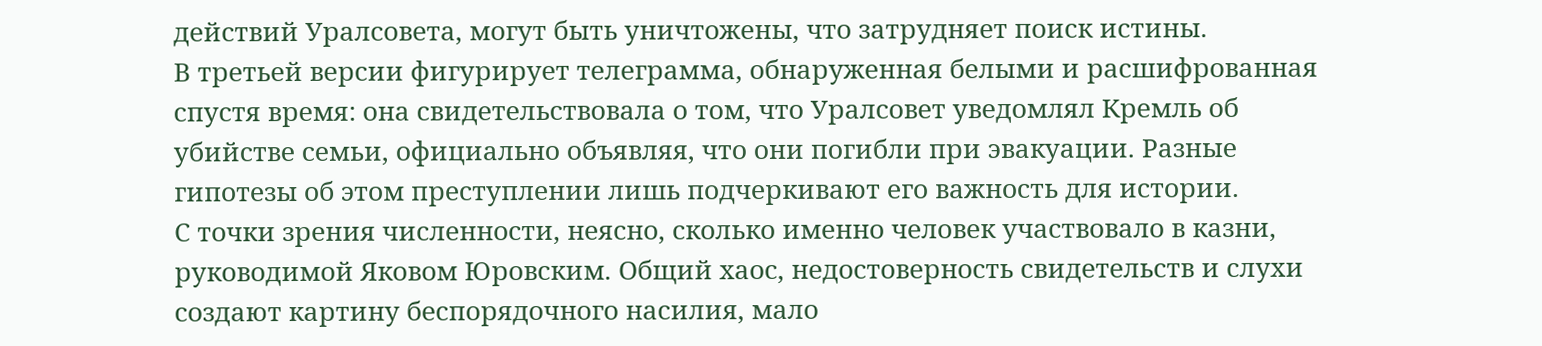действий Уралсовета, могут быть уничтожены, что затрудняет поиск истины.
В третьей версии фигурирует телеграмма, обнаруженная белыми и расшифрованная спустя время: она свидетельствовала о том, что Уралсовет уведомлял Кремль об убийстве семьи, официально объявляя, что они погибли при эвакуации. Разные гипотезы об этом преступлении лишь подчеркивают его важность для истории.
С точки зрения численности, неясно, сколько именно человек участвовало в казни, руководимой Яковом Юровским. Общий хаос, недостоверность свидетельств и слухи создают картину беспорядочного насилия, мало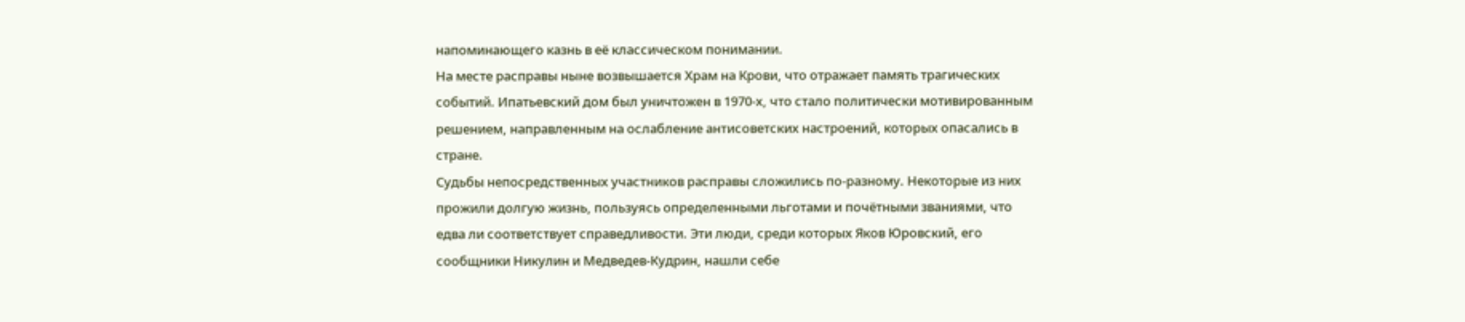напоминающего казнь в её классическом понимании.
На месте расправы ныне возвышается Храм на Крови, что отражает память трагических событий. Ипатьевский дом был уничтожен в 1970-х, что стало политически мотивированным решением, направленным на ослабление антисоветских настроений, которых опасались в стране.
Судьбы непосредственных участников расправы сложились по-разному. Некоторые из них прожили долгую жизнь, пользуясь определенными льготами и почётными званиями, что едва ли соответствует справедливости. Эти люди, среди которых Яков Юровский, его сообщники Никулин и Медведев-Кудрин, нашли себе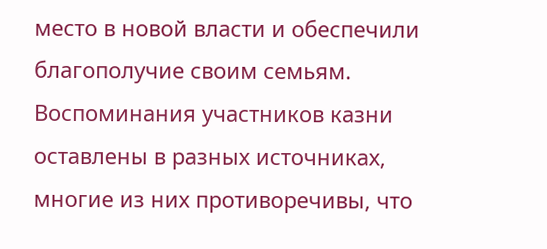место в новой власти и обеспечили благополучие своим семьям.
Воспоминания участников казни оставлены в разных источниках, многие из них противоречивы, что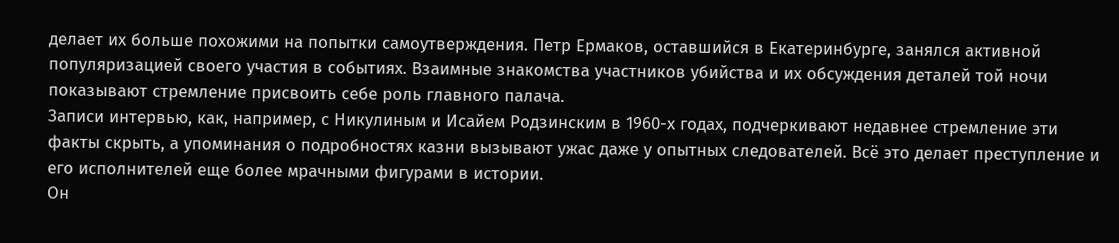делает их больше похожими на попытки самоутверждения. Петр Ермаков, оставшийся в Екатеринбурге, занялся активной популяризацией своего участия в событиях. Взаимные знакомства участников убийства и их обсуждения деталей той ночи показывают стремление присвоить себе роль главного палача.
Записи интервью, как, например, с Никулиным и Исайем Родзинским в 1960-х годах, подчеркивают недавнее стремление эти факты скрыть, а упоминания о подробностях казни вызывают ужас даже у опытных следователей. Всё это делает преступление и его исполнителей еще более мрачными фигурами в истории.
Он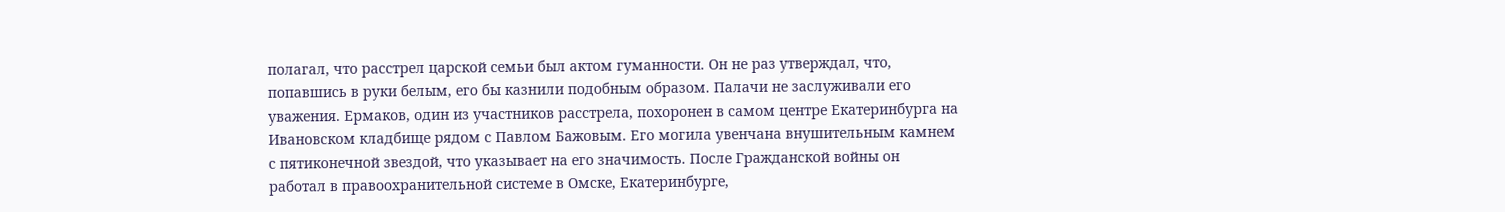полагал, что расстрел царской семьи был актом гуманности. Он не раз утверждал, что, попавшись в руки белым, его бы казнили подобным образом. Палачи не заслуживали его уважения. Ермаков, один из участников расстрела, похоронен в самом центре Екатеринбурга на Ивановском кладбище рядом с Павлом Бажовым. Его могила увенчана внушительным камнем с пятиконечной звездой, что указывает на его значимость. После Гражданской войны он работал в правоохранительной системе в Омске, Екатеринбурге,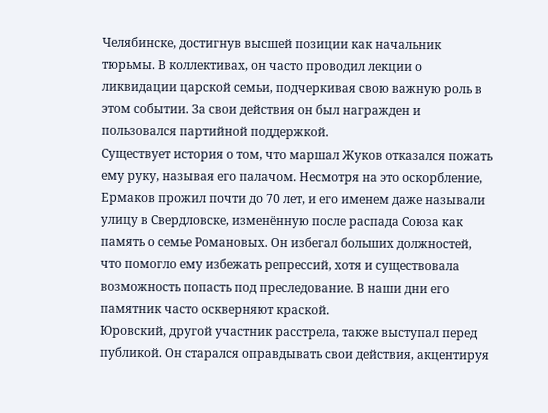Челябинске, достигнув высшей позиции как начальник тюрьмы. В коллективах, он часто проводил лекции о ликвидации царской семьи, подчеркивая свою важную роль в этом событии. За свои действия он был награжден и пользовался партийной поддержкой.
Существует история о том, что маршал Жуков отказался пожать ему руку, называя его палачом. Несмотря на это оскорбление, Ермаков прожил почти до 70 лет, и его именем даже называли улицу в Свердловске, изменённую после распада Союза как память о семье Романовых. Он избегал больших должностей, что помогло ему избежать репрессий, хотя и существовала возможность попасть под преследование. В наши дни его памятник часто оскверняют краской.
Юровский, другой участник расстрела, также выступал перед публикой. Он старался оправдывать свои действия, акцентируя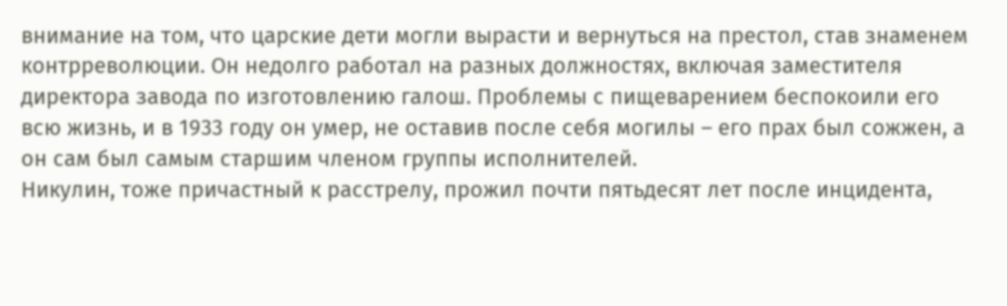внимание на том, что царские дети могли вырасти и вернуться на престол, став знаменем контрреволюции. Он недолго работал на разных должностях, включая заместителя директора завода по изготовлению галош. Проблемы с пищеварением беспокоили его всю жизнь, и в 1933 году он умер, не оставив после себя могилы – его прах был сожжен, а он сам был самым старшим членом группы исполнителей.
Никулин, тоже причастный к расстрелу, прожил почти пятьдесят лет после инцидента,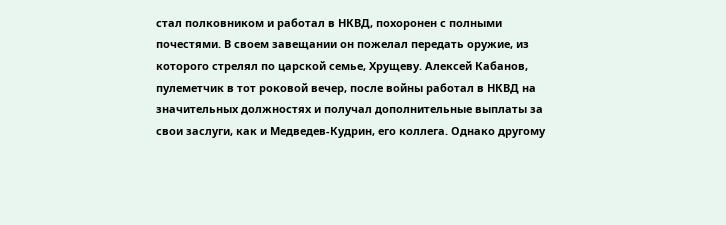стал полковником и работал в НКВД, похоронен с полными почестями. В своем завещании он пожелал передать оружие, из которого стрелял по царской семье, Хрущеву. Алексей Кабанов, пулеметчик в тот роковой вечер, после войны работал в НКВД на значительных должностях и получал дополнительные выплаты за свои заслуги, как и Медведев-Кудрин, его коллега. Однако другому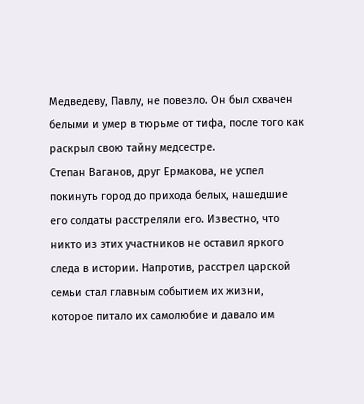Медведеву, Павлу, не повезло. Он был схвачен белыми и умер в тюрьме от тифа, после того как раскрыл свою тайну медсестре.
Степан Ваганов, друг Ермакова, не успел покинуть город до прихода белых, нашедшие его солдаты расстреляли его. Известно, что никто из этих участников не оставил яркого следа в истории. Напротив, расстрел царской семьи стал главным событием их жизни, которое питало их самолюбие и давало им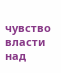чувство власти над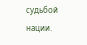судьбой нации.